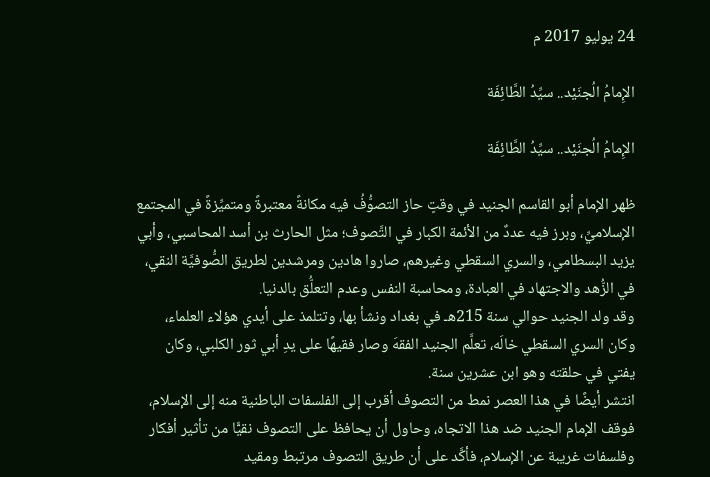24 يوليو 2017 م

الإِمامُ الُجنَيْد.. سيِّدُ الطَّائِفَة

الإِمامُ الُجنَيْد.. سيِّدُ الطَّائِفَة

ظهر الإمام أبو القاسم الجنيد في وقتٍ حاز التصوُّفُ فيه مكانةً معتبرةً ومتميِّزةً في المجتمع الإسلاميِّ، وبرز فيه عددٌ من الأئمة الكبار في التَّصوف؛ مثل الحارث بن أسد المحاسبي، وأبي يزيد البسطامي، والسري السقطي وغيرهم، صاروا هادين ومرشدين لطريق الصُّوفيَّة النقي، في الزُّهد والاجتهاد في العبادة، ومحاسبة النفس وعدم التعلُّق بالدنيا.
وقد ولد الجنيد حوالي سنة 215هـ في بغداد ونشأ بها، وتتلمذ على أيدي هؤلاء العلماء، وكان السري السقطي خالَه، تعلَّم الجنيد الفقهَ وصار فقيهًا على يدِ أبي ثور الكلبي، وكان يفتي في حلقته وهو ابن عشرين سنة.
انتشر أيضًا في هذا العصر نمط من التصوف أقرب إلى الفلسفات الباطنية منه إلى الإسلام، فوقف الإمام الجنيد ضد هذا الاتجاه، وحاول أن يحافظ على التصوف نقيًّا من تأثير أفكار وفلسفات غريبة عن الإسلام، فأكَّد على أن طريق التصوف مرتبط ومقيد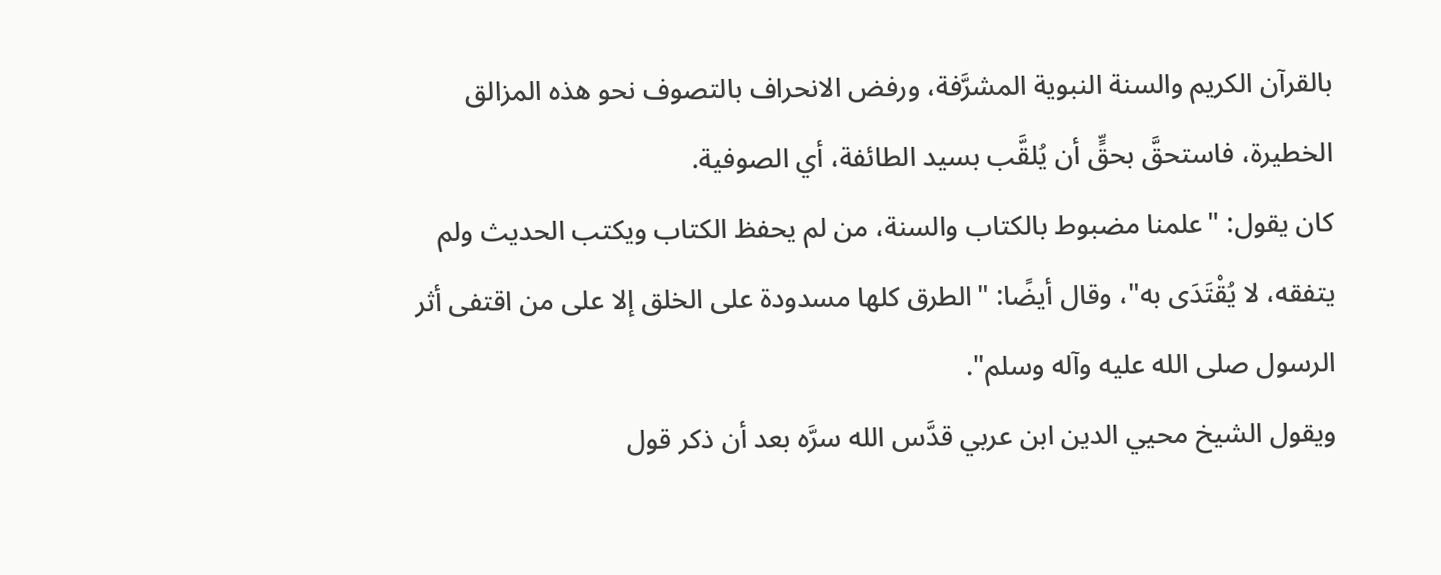بالقرآن الكريم والسنة النبوية المشرَّفة، ورفض الانحراف بالتصوف نحو هذه المزالق الخطيرة، فاستحقَّ بحقٍّ أن يُلقَّب بسيد الطائفة، أي الصوفية.
كان يقول: "علمنا مضبوط بالكتاب والسنة، من لم يحفظ الكتاب ويكتب الحديث ولم يتفقه، لا يُقْتَدَى به"، وقال أيضًا: "الطرق كلها مسدودة على الخلق إلا على من اقتفى أثر الرسول صلى الله عليه وآله وسلم".
ويقول الشيخ محيي الدين ابن عربي قدَّس الله سرَّه بعد أن ذكر قول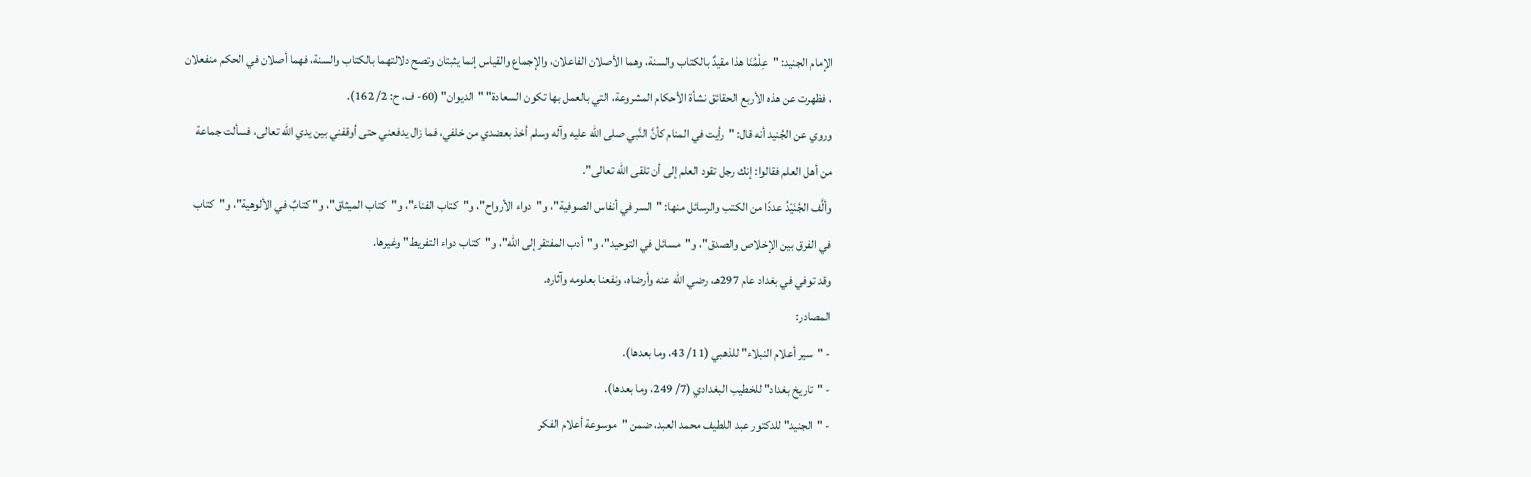الإمام الجنيد: "عِلْمُنَا هذا مقيدٌ بالكتاب والسنة، وهما الأصلان الفاعلان، والإجماع والقياس إنما يثبتان وتصح دلالتهما بالكتاب والسنة، فهما أصلان في الحكم منفعلان ، فظهرت عن هذه الأربع الحقائق نشأة الأحكام المشروعة، التي بالعمل بها تكون السعادة" "الديوان" (60- ف، ح: 2/ 162).
وروي عن الجُنيد أنه قال: "رأيت في المنام كأنَّ النَّبي صلى الله عليه وآله وسلم أخذ بعضدي من خلفي، فما زال يدفعني حتى أوقفني بين يدي الله تعالى، فسألت جماعة من أهل العلم فقالوا: إنك رجل تقود العلم إلى أن تلقى الله تعالى".
وألَّف الجُنَيْدُ عددًا من الكتب والرسائل منها: "السر في أنفاس الصوفية"، و"دواء الأرواح"، و"كتاب الفناء"، و"كتاب الميثاق"، و" كتابٌ في الألوهية"، و"كتاب في الفرق بين الإخلاص والصدق"، و"مسائل في التوحيد"، و"أدب المفتقر إلى الله"، و"كتاب دواء التفريط" وغيرها.
وقد توفي في بغداد عام 297هـ، رضي الله عنه وأرضاه، ونفعنا بعلومه وآثاره.
المصادر:
- "سير أعلام النبلاء" للذهبي (11/ 43، وما بعدها).
- "تاريخ بغداد" للخطيب البغدادي (7/ 249، وما بعدها).
- "الجنيد" للدكتور عبد اللطيف محمد العبد، ضمن "موسوعة أعلام الفكر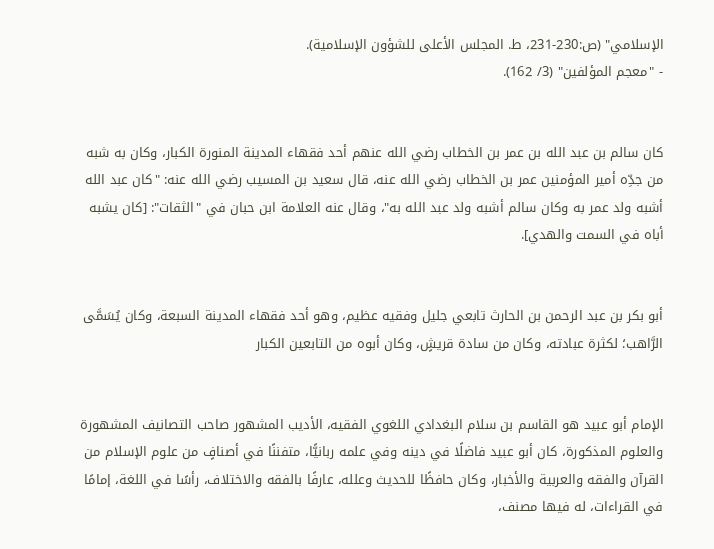الإسلامي" (ص:230-231، ط. المجلس الأعلى للشؤون الإسلامية).
- "معجم المؤلفين" (3/ 162).


كان سالم بن عبد الله بن عمر بن الخطاب رضي الله عنهم أحد فقهاء المدينة المنورة الكبار، وكان به شبه من جدِّه أمير المؤمنين عمر بن الخطاب رضي الله عنه، قال سعيد بن المسيب رضي الله عنه: "كان عبد الله أشبه ولد عمر به وكان سالم أشبه ولد عبد الله به"، وقال عنه العلامة ابن حبان في "الثقات": [كان يشبه أباه في السمت والهدي].


أبو بكر بن عبد الرحمن بن الحارث تابعي جليل وفقيه عظيم، وهو أحد فقهاء المدينة السبعة، وكان يُسَمَّى الرَّاهب؛ لكثرة عبادته، وكان من سادة قريشٍ، وكان أبوه من التابعين الكبار


الإمام أبو عبيد هو القاسم بن سلام البغدادي اللغوي الفقيه، الأديب المشهور صاحب التصانيف المشهورة والعلوم المذكورة، كان أبو عبيد فاضلًا في دينه وفي علمه ربانيًّا، متفننًا في أصنافٍ من علوم الإسلام من القرآن والفقه والعربية والأخبار، وكان حافظًا للحديث وعلله، عارفًا بالفقه والاختلاف، رأسًا في اللغة، إمامًا في القراءات، له فيها مصنف،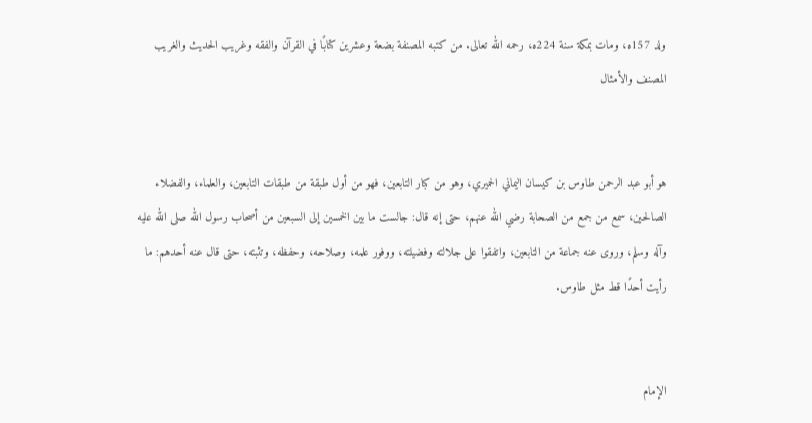ولد 157ه، ومات بمكة سنة 224ه، رحمه الله تعالى. من كتبه المصنفة بضعة وعشرين كتابًا في القرآن والفقه وغريب الحديث والغريب المصنف والأمثال


هو أبو عبد الرحمن طاوس بن كيسان اليماني الحميري، وهو من كبار التابعين، فهو من أول طبقة من طبقات التابعين، والعلماء، والفضلاء الصالحين، سمع من جمع من الصحابة رضي الله عنهم، حتى إنه قال: جالست ما بين الخمسين إلى السبعين من أصحاب رسول الله صلى الله عليه وآله وسلم، وروى عنه جماعة من التابعين، واتفقوا على جلالته وفضيلته، ووفور علمه، وصلاحه، وحفظه، وتثبته، حتى قال عنه أحدهم: ما رأيت أحدًا قط مثل طاوس.


الإمام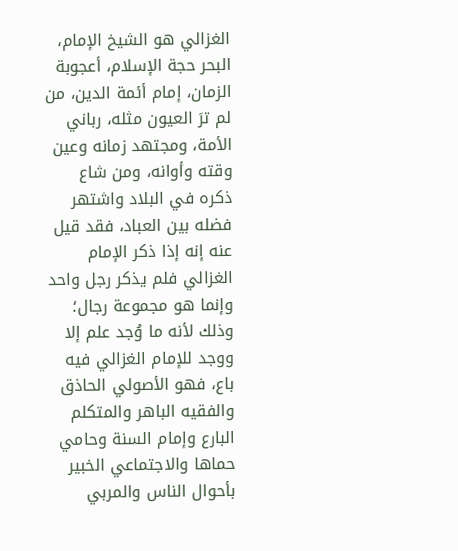الغزالي هو الشيخ الإمام، البحر حجة الإسلام، أعجوبة الزمان، إمام أئمة الدين، من لم ترَ العيون مثله، رباني الأمة، ومجتهد زمانه وعين وقته وأوانه، ومن شاع ذكره في البلاد واشتهر فضله بين العباد، فقد قيل عنه إنه إذا ذكر الإمام الغزالي فلم يذكر رجل واحد وإنما هو مجموعة رجال؛ وذلك لأنه ما وُجد علم إلا ووجد للإمام الغزالي فيه باع، فهو الأصولي الحاذق والفقيه الباهر والمتكلم البارع وإمام السنة وحامي حماها والاجتماعي الخبير بأحوال الناس والمربي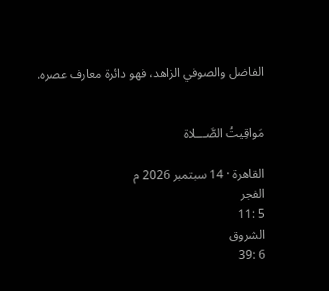الفاضل والصوفي الزاهد، فهو دائرة معارف عصره.


مَواقِيتُ الصَّـــلاة

القاهرة · 14 سبتمبر 2026 م
الفجر
5 :11
الشروق
6 :39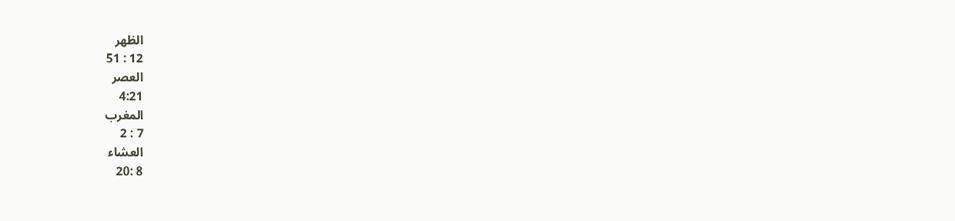الظهر
12 : 51
العصر
4:21
المغرب
7 : 2
العشاء
8 :20